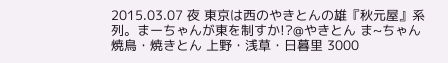2015.03.07 夜 東京は西のやきとんの雄『秋元屋』系列。まーちゃんが東を制すか!?@やきとん ま~ちゃん 焼鳥・焼きとん 上野・浅草・日暮里 3000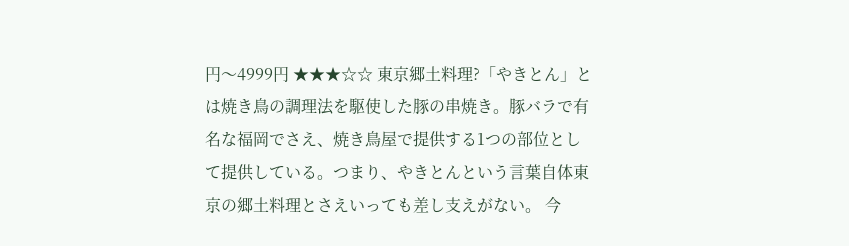円〜4999円 ★★★☆☆ 東京郷土料理?「やきとん」とは焼き鳥の調理法を駆使した豚の串焼き。豚バラで有名な福岡でさえ、焼き鳥屋で提供する1つの部位として提供している。つまり、やきとんという言葉自体東京の郷土料理とさえいっても差し支えがない。 今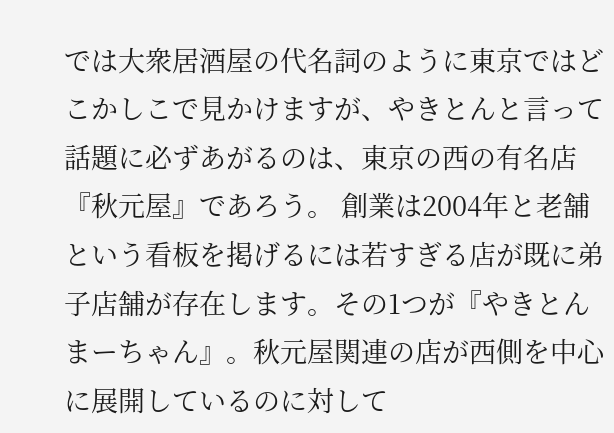では大衆居酒屋の代名詞のように東京ではどこかしこで見かけますが、やきとんと言って話題に必ずあがるのは、東京の西の有名店『秋元屋』であろう。 創業は2004年と老舗という看板を掲げるには若すぎる店が既に弟子店舗が存在します。その1つが『やきとんまーちゃん』。秋元屋関連の店が西側を中心に展開しているのに対して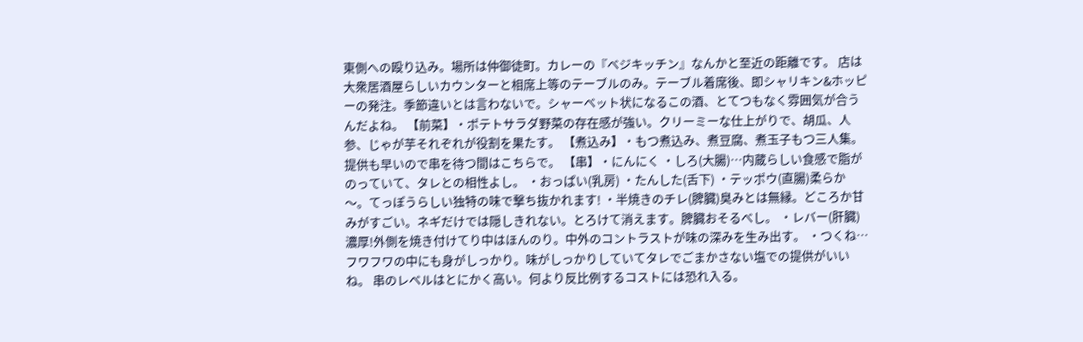東側への殴り込み。場所は仲御徒町。カレーの『ベジキッチン』なんかと至近の距離です。 店は大衆居酒屋らしいカウンターと相席上等のテーブルのみ。テーブル着席後、即シャリキン&ホッピーの発注。季節違いとは言わないで。シャーベット状になるこの酒、とてつもなく雰囲気が合うんだよね。 【前菜】・ポテトサラダ野菜の存在感が強い。クリーミーな仕上がりで、胡瓜、人参、じゃが芋それぞれが役割を果たす。 【煮込み】・もつ煮込み、煮豆腐、煮玉子もつ三人集。提供も早いので串を待つ間はこちらで。 【串】・にんにく ・しろ(大腸)…内蔵らしい食感で脂がのっていて、タレとの相性よし。 ・おっぱい(乳房) ・たんした(舌下) ・テッポウ(直腸)柔らか〜。てっぽうらしい独特の味で撃ち抜かれます! ・半焼きのチレ(脾臓)臭みとは無縁。どころか甘みがすごい。ネギだけでは隠しきれない。とろけて消えます。脾臓おそるべし。 ・レバー(肝臓)濃厚!外側を焼き付けてり中はほんのり。中外のコントラストが味の深みを生み出す。 ・つくね…フワフワの中にも身がしっかり。味がしっかりしていてタレでごまかさない塩での提供がいいね。 串のレベルはとにかく高い。何より反比例するコストには恐れ入る。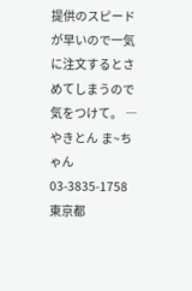提供のスピードが早いので一気に注文するとさめてしまうので気をつけて。 ―やきとん ま~ちゃん03-3835-1758東京都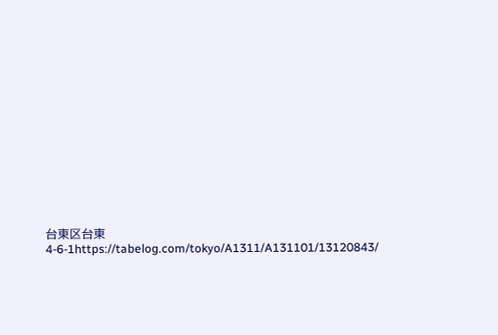台東区台東4-6-1https://tabelog.com/tokyo/A1311/A131101/13120843/